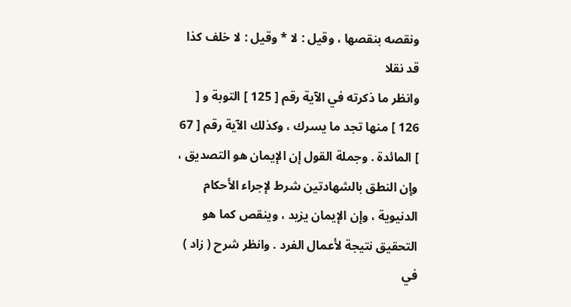ونقصه بنقصها ، وقيل : لا * وقيل : لا خلف كذا قد نقلا
وانظر ما ذكرته في الآية رقم [ 125 ] التوبة و [ 126 ] منها تجد ما يسرك ، وكذلك الآية رقم [ 67 ] المائدة . وجملة القول إن الإيمان هو التصديق ، وإن النطق بالشهادتين شرط لإجراء الأحكام الدنيوية ، وإن الإيمان يزيد ، وينقص كما هو التحقيق نتيجة لأعمال الفرد . وانظر شرح ( زاد ) في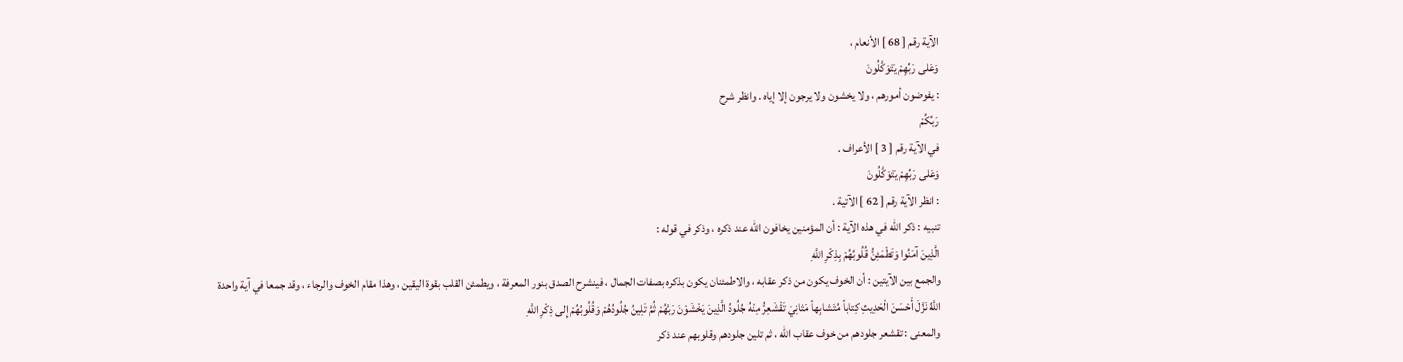الآية رقم [ 68 ] الأنعام ،
وَعَلى رَبِّهِمْ يَتَوَكَّلُونَ
: يفوضون أمورهم ، ولا يخشون ولا يرجون إلا إياه . وانظر شرح
رَبِّكُمْ
في الآية رقم [ 3 ] الأعراف .
وَعَلى رَبِّهِمْ يَتَوَكَّلُونَ
: انظر الآية رقم [ 62 ] الآتية .
تنبيه : ذكر اللّه في هذه الآية : أن المؤمنين يخافون اللّه عند ذكره ، وذكر في قوله :
الَّذِينَ آمَنُوا وَتَطْمَئِنُّ قُلُوبُهُمْ بِذِكْرِ اللَّهِ
والجمع بين الآيتين : أن الخوف يكون من ذكر عقابه ، والاطمئنان يكون بذكره بصفات الجمال ، فينشرح الصدق بنور المعرفة ، ويطمئن القلب بقوة اليقين ، وهذا مقام الخوف والرجاء ، وقد جمعا في آية واحدة
اللَّهُ نَزَّلَ أَحْسَنَ الْحَدِيثِ كِتاباً مُتَشابِهاً مَثانِيَ تَقْشَعِرُّ مِنْهُ جُلُودُ الَّذِينَ يَخْشَوْنَ رَبَّهُمْ ثُمَّ تَلِينُ جُلُودُهُمْ وَقُلُوبُهُمْ إِلى ذِكْرِ اللَّهِ
والمعنى : تقشعر جلودهم من خوف عقاب اللّه ، ثم تلين جلودهم وقلوبهم عند ذكر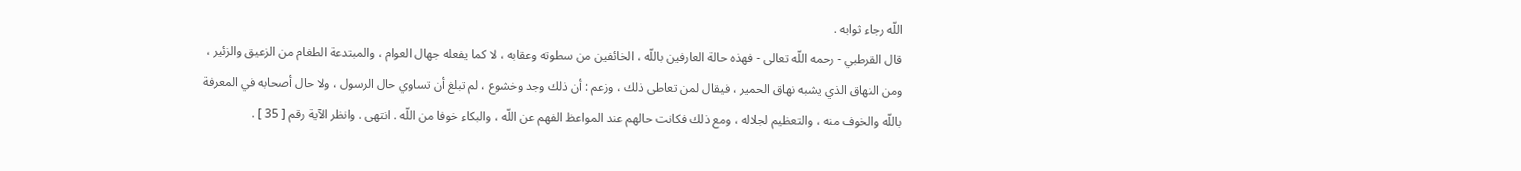اللّه رجاء ثوابه .
قال القرطبي - رحمه اللّه تعالى - فهذه حالة العارفين باللّه ، الخائفين من سطوته وعقابه ، لا كما يفعله جهال العوام ، والمبتدعة الطغام من الزعيق والزئير ، ومن النهاق الذي يشبه نهاق الحمير ، فيقال لمن تعاطى ذلك ، وزعم : أن ذلك وجد وخشوع ، لم تبلغ أن تساوي حال الرسول ، ولا حال أصحابه في المعرفة باللّه والخوف منه ، والتعظيم لجلاله ، ومع ذلك فكانت حالهم عند المواعظ الفهم عن اللّه ، والبكاء خوفا من اللّه . انتهى . وانظر الآية رقم [ 35 ] .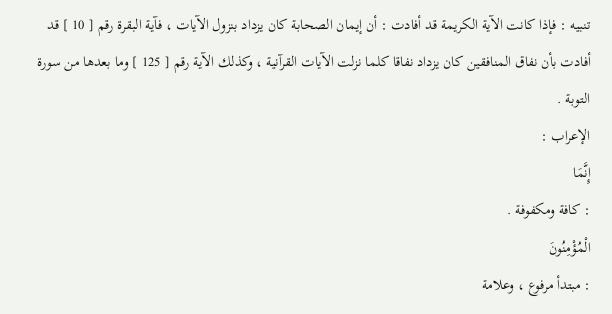تنبيه : فإذا كانت الآية الكريمة قد أفادت : أن إيمان الصحابة كان يزداد بنزول الآيات ، فآية البقرة رقم [ 10 ] قد أفادت بأن نفاق المنافقين كان يزداد نفاقا كلما نزلت الآيات القرآنية ، وكذلك الآية رقم [ 125 ] وما بعدها من سورة التوبة .
الإعراب :
إِنَّمَا
: كافة ومكفوفة .
الْمُؤْمِنُونَ
: مبتدأ مرفوع ، وعلامة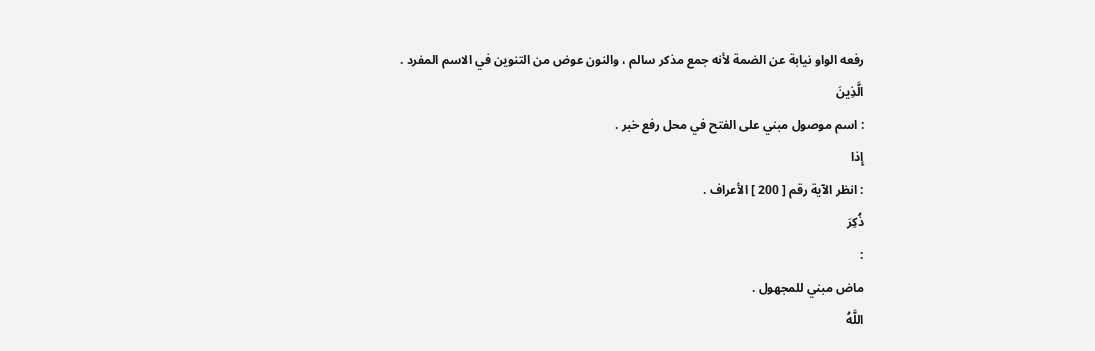رفعه الواو نيابة عن الضمة لأنه جمع مذكر سالم ، والنون عوض من التنوين في الاسم المفرد .
الَّذِينَ
: اسم موصول مبني على الفتح في محل رفع خبر .
إِذا
: انظر الآية رقم [ 200 ] الأعراف .
ذُكِرَ
:
ماض مبني للمجهول .
اللَّهُ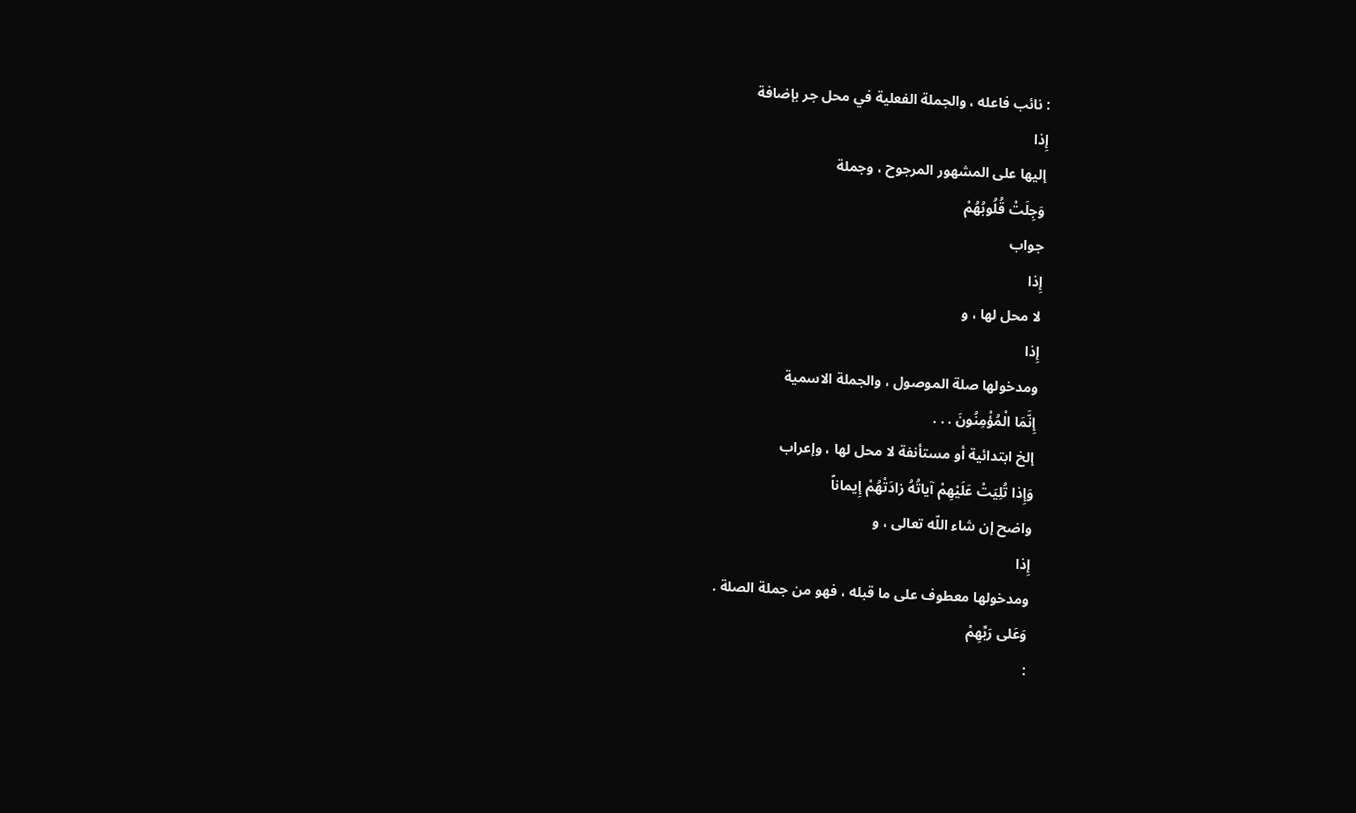: نائب فاعله ، والجملة الفعلية في محل جر بإضافة
إِذا
إليها على المشهور المرجوح ، وجملة
وَجِلَتْ قُلُوبُهُمْ
جواب
إِذا
لا محل لها ، و
إِذا
ومدخولها صلة الموصول ، والجملة الاسمية
إِنَّمَا الْمُؤْمِنُونَ . . .
إلخ ابتدائية أو مستأنفة لا محل لها ، وإعراب
وَإِذا تُلِيَتْ عَلَيْهِمْ آياتُهُ زادَتْهُمْ إِيماناً
واضح إن شاء اللّه تعالى ، و
إِذا
ومدخولها معطوف على ما قبله ، فهو من جملة الصلة .
وَعَلى رَبِّهِمْ
: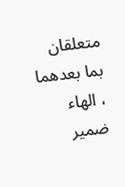متعلقان بما بعدهما ، الهاء ضمير